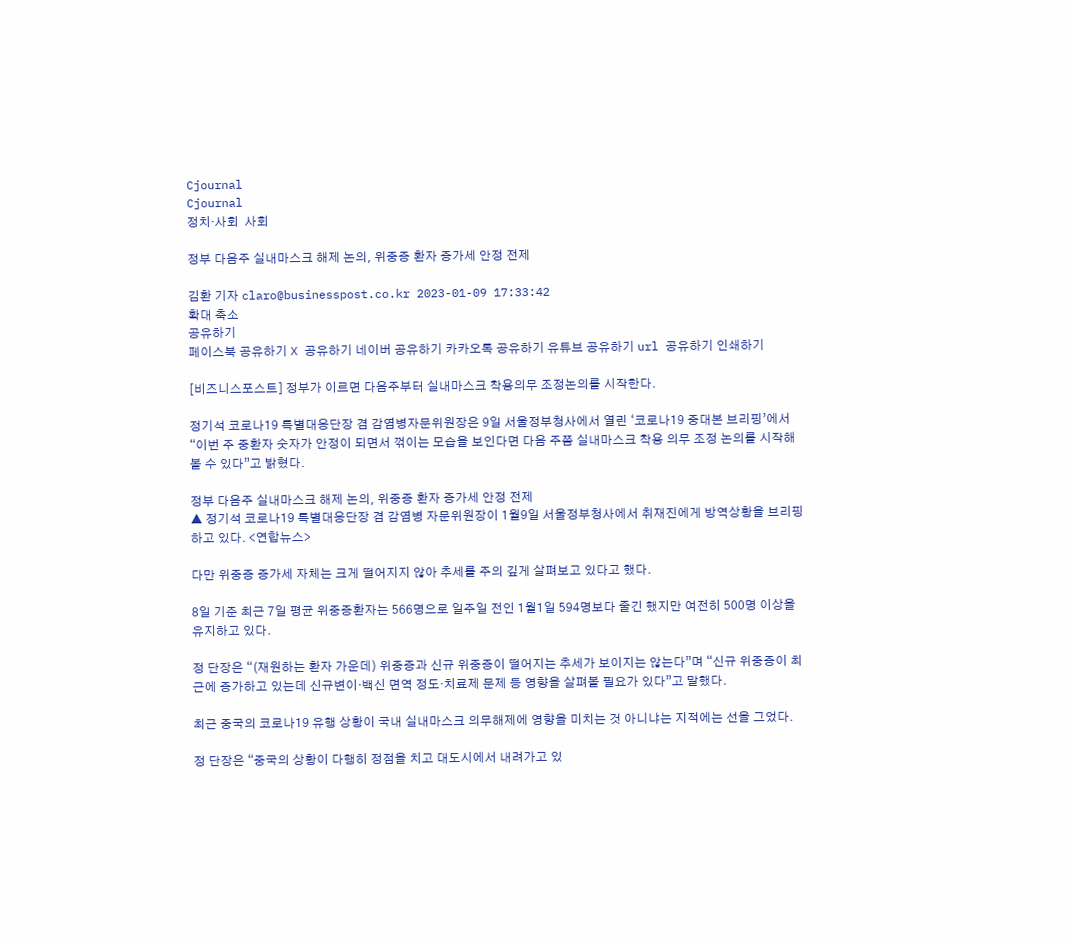Cjournal
Cjournal
정치·사회  사회

정부 다음주 실내마스크 해제 논의, 위중증 환자 증가세 안정 전제

김환 기자 claro@businesspost.co.kr 2023-01-09 17:33:42
확대 축소
공유하기
페이스북 공유하기 X 공유하기 네이버 공유하기 카카오톡 공유하기 유튜브 공유하기 url 공유하기 인쇄하기

[비즈니스포스트] 정부가 이르면 다음주부터 실내마스크 착용의무 조정논의를 시작한다.

정기석 코로나19 특별대응단장 겸 감염병자문위원장은 9일 서울정부청사에서 열린 ‘코로나19 중대본 브리핑’에서 “이번 주 중환자 숫자가 안정이 되면서 꺾이는 모습을 보인다면 다음 주쯤 실내마스크 착용 의무 조정 논의를 시작해 볼 수 있다”고 밝혔다.

정부 다음주 실내마스크 해제 논의, 위중증 환자 증가세 안정 전제
▲ 정기석 코로나19 특별대응단장 겸 감염병 자문위원장이 1월9일 서울정부청사에서 취재진에게 방역상황을 브리핑하고 있다. <연합뉴스>

다만 위중증 증가세 자체는 크게 떨어지지 않아 추세를 주의 깊게 살펴보고 있다고 했다.

8일 기준 최근 7일 평균 위중증환자는 566명으로 일주일 전인 1월1일 594명보다 줄긴 했지만 여전히 500명 이상을 유지하고 있다.

정 단장은 “(재원하는 환자 가운데) 위중증과 신규 위중증이 떨어지는 추세가 보이지는 않는다”며 “신규 위중증이 최근에 증가하고 있는데 신규변이·백신 면역 정도·치료제 문제 등 영향을 살펴볼 필요가 있다”고 말했다.

최근 중국의 코로나19 유행 상황이 국내 실내마스크 의무해제에 영향을 미치는 것 아니냐는 지적에는 선을 그었다.

정 단장은 “중국의 상황이 다행히 정점을 치고 대도시에서 내려가고 있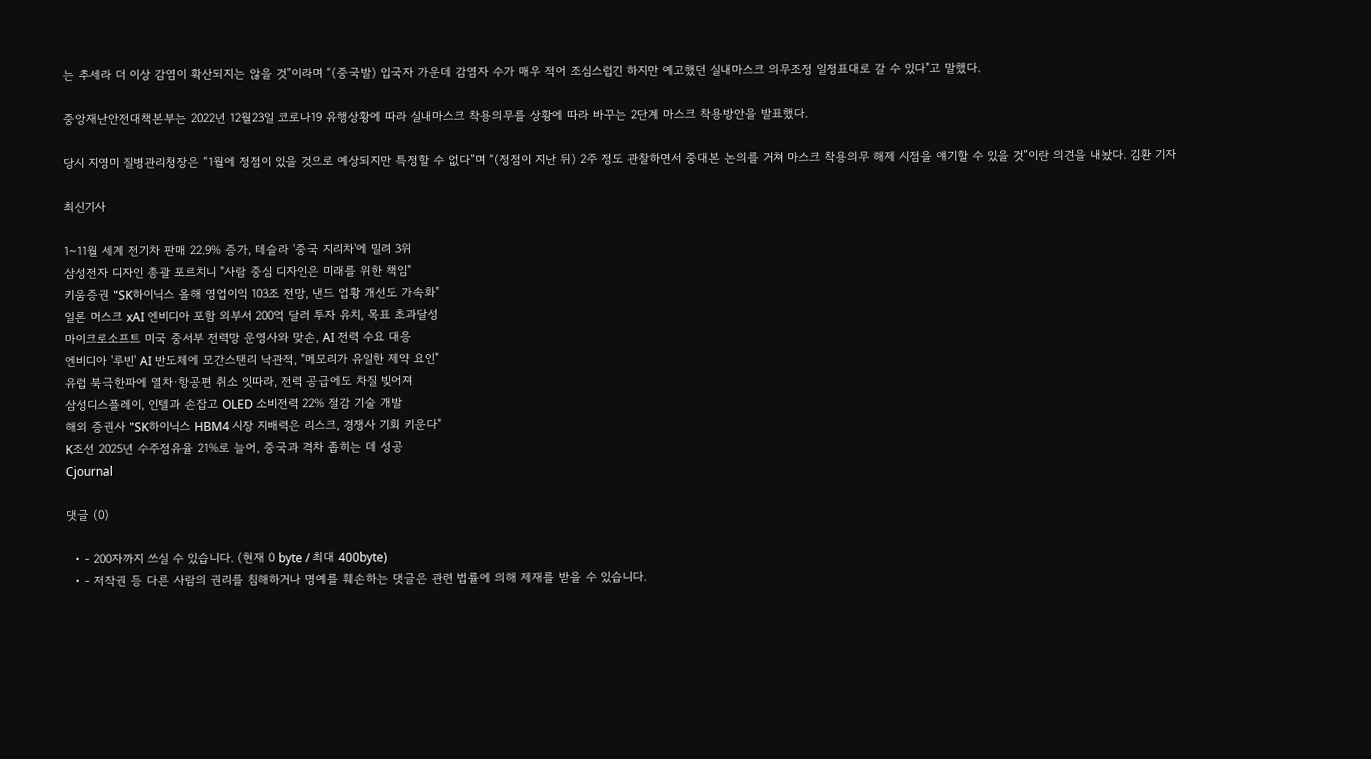는 추세라 더 이상 감염이 확산되지는 않을 것”이라며 “(중국발) 입국자 가운데 감염자 수가 매우 적어 조심스럽긴 하지만 예고했던 실내마스크 의무조정 일정표대로 갈 수 있다"고 말했다.

중앙재난안전대책본부는 2022년 12월23일 코로나19 유행상황에 따라 실내마스크 착용의무를 상황에 따라 바꾸는 2단계 마스크 착용방안을 발표했다.

당시 지영미 질병관리청장은 “1월에 정점이 있을 것으로 예상되지만 특정할 수 없다”며 “(정점이 지난 뒤) 2주 정도 관찰하면서 중대본 논의를 거쳐 마스크 착용의무 해제 시점을 얘기할 수 있을 것”이란 의견을 내놨다. 김환 기자

최신기사

1~11월 세계 전기차 판매 22.9% 증가, 테슬라 '중국 지리차'에 밀려 3위
삼성전자 디자인 총괄 포르치니 "사람 중심 디자인은 미래를 위한 책임"
키움증권 "SK하이닉스 올해 영업이익 103조 전망, 낸드 업황 개선도 가속화"
일론 머스크 xAI 엔비디아 포함 외부서 200억 달러 투자 유치, 목표 초과달성
마이크로소프트 미국 중서부 전력망 운영사와 맞손, AI 전력 수요 대응
엔비디아 '루빈' AI 반도체에 모간스탠리 낙관적, "메모리가 유일한 제약 요인"
유럽 북극한파에 열차·항공편 취소 잇따라, 전력 공급에도 차질 빚어져
삼성디스플레이, 인텔과 손잡고 OLED 소비전력 22% 절감 기술 개발
해외 증권사 "SK하이닉스 HBM4 시장 지배력은 리스크, 경쟁사 기회 키운다"
K조선 2025년 수주점유율 21%로 늘어, 중국과 격차 좁히는 데 성공
Cjournal

댓글 (0)

  • - 200자까지 쓰실 수 있습니다. (현재 0 byte / 최대 400byte)
  • - 저작권 등 다른 사람의 권리를 침해하거나 명예를 훼손하는 댓글은 관련 법률에 의해 제재를 받을 수 있습니다.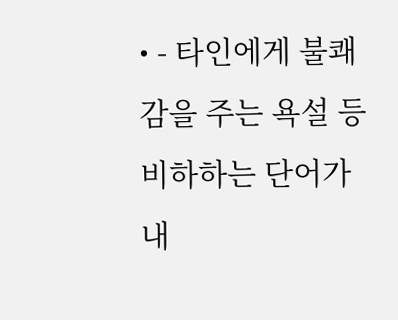• - 타인에게 불쾌감을 주는 욕설 등 비하하는 단어가 내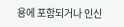용에 포함되거나 인신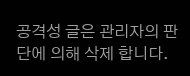공격성 글은 관리자의 판단에 의해 삭제 합니다.